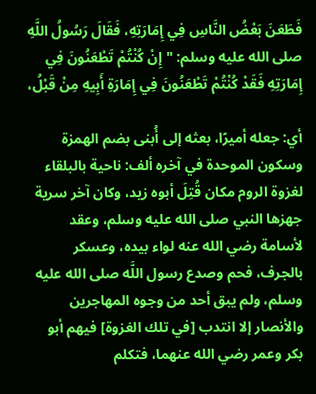فَطَعَنَ بَعْضُ النَّاسِ فِي إِمَارَتِهِ، فَقَالَ رَسُولُ اللَّهِ صلى الله عليه وسلم: "إِنْ كُنْتُمْ تَطْعَنُونَ فِي إِمَارَتِهِ فَقَدْ كُنْتُمْ تَطْعَنُونَ فِي إِمَارَةِ أَبِيهِ مِنْ قَبْلُ،

أي: جعله أميرًا، بعثه إلى أُبنى بضم الهمزة وسكون الموحدة في آخره ألف: ناحية بالبلقاء لغزوة الروم مكان قُتِلَ أبوه زيد، وكان آخر سرية جهزها النبي صلى الله عليه وسلم، وعقد لأسامة رضي الله عنه لواء بيده، وعسكر بالجرف، فحم وصدع رسول اللَّه صلى الله عليه وسلم، ولم يبق أحد من وجوه المهاجرين والأنصار إلا انتدب [في تلك الغزوة] فيهم أبو بكر وعمر رضي الله عنهما، فتكلم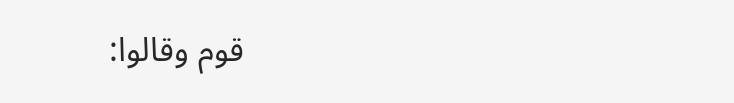قوم وقالوا: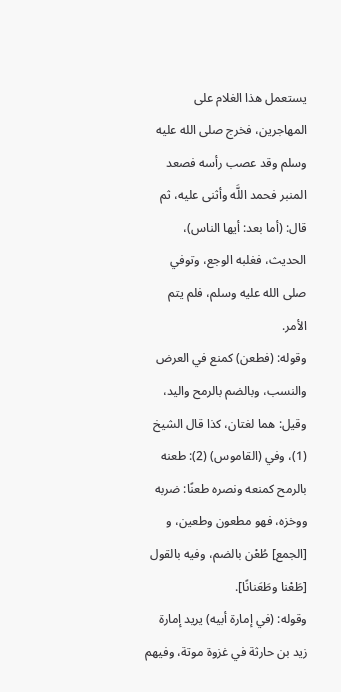يستعمل هذا الغلام على المهاجرين، فخرج صلى الله عليه وسلم وقد عصب رأسه فصعد المنبر فحمد اللَّه وأثنى عليه، ثم قال: (أما بعد: أيها الناس)، الحديث، فغلبه الوجع، وتوفي صلى الله عليه وسلم، فلم يتم الأمر.
وقوله: (فطعن) كمنع في العرض والنسب، وبالضم بالرمح واليد، وقيل: هما لغتان، كذا قال الشيخ (1)، وفي (القاموس) (2): طعنه بالرمح كمنعه ونصره طعنًا: ضربه ووخزه، فهو مطعون وطعين، و [الجمع] طُعْن بالضم، وفيه بالقول [طَعْنا وطَعَنانًا].
وقوله: (في إمارة أبيه) يريد إمارة زيد بن حارثة في غزوة موتة، وفيهم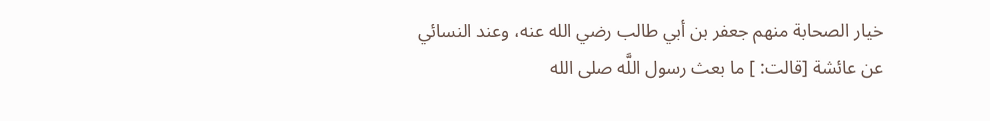خيار الصحابة منهم جعفر بن أبي طالب رضي الله عنه، وعند النسائي عن عائشة [قالت: ] ما بعث رسول اللَّه صلى الله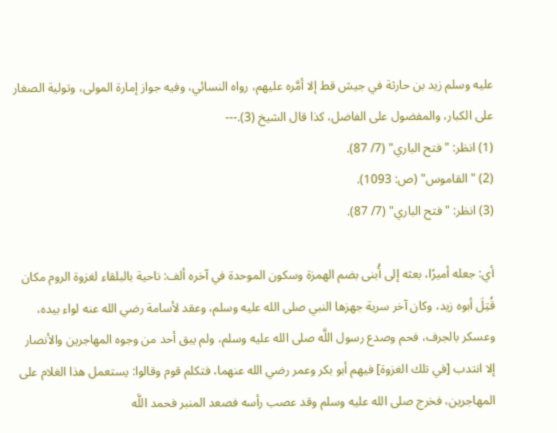عليه وسلم زيد بن حارثة في جيش قط إلا أمَّره عليهم، رواه النسائي، وفيه جواز إمارة المولى، وتولية الصغار على الكبار، والمفضول على الفاضل، كذا قال الشيخ (3).---
(1) انظر: "فتح الباري" (7/ 87).
(2) "القاموس" (ص: 1093).
(3) انظر: "فتح الباري" (7/ 87).

أي: جعله أميرًا، بعثه إلى أُبنى بضم الهمزة وسكون الموحدة في آخره ألف: ناحية بالبلقاء لغزوة الروم مكان قُتِلَ أبوه زيد، وكان آخر سرية جهزها النبي صلى الله عليه وسلم، وعقد لأسامة رضي الله عنه لواء بيده، وعسكر بالجرف، فحم وصدع رسول اللَّه صلى الله عليه وسلم، ولم يبق أحد من وجوه المهاجرين والأنصار إلا انتدب [في تلك الغزوة] فيهم أبو بكر وعمر رضي الله عنهما، فتكلم قوم وقالوا: يستعمل هذا الغلام على المهاجرين، فخرج صلى الله عليه وسلم وقد عصب رأسه فصعد المنبر فحمد اللَّه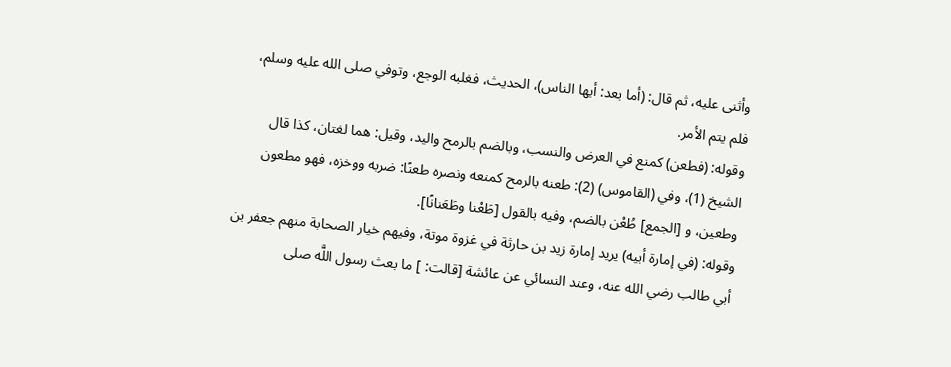وأثنى عليه، ثم قال: (أما بعد: أيها الناس)، الحديث، فغلبه الوجع، وتوفي صلى الله عليه وسلم، فلم يتم الأمر.
وقوله: (فطعن) كمنع في العرض والنسب، وبالضم بالرمح واليد، وقيل: هما لغتان، كذا قال الشيخ (1)، وفي (القاموس) (2): طعنه بالرمح كمنعه ونصره طعنًا: ضربه ووخزه، فهو مطعون وطعين، و [الجمع] طُعْن بالضم، وفيه بالقول [طَعْنا وطَعَنانًا].
وقوله: (في إمارة أبيه) يريد إمارة زيد بن حارثة في غزوة موتة، وفيهم خيار الصحابة منهم جعفر بن أبي طالب رضي الله عنه، وعند النسائي عن عائشة [قالت: ] ما بعث رسول اللَّه صلى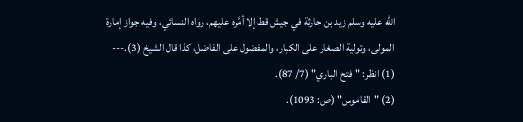الله عليه وسلم زيد بن حارثة في جيش قط إلا أمَّره عليهم، رواه النسائي، وفيه جواز إمارة المولى، وتولية الصغار على الكبار، والمفضول على الفاضل، كذا قال الشيخ (3).---
(1) انظر: "فتح الباري" (7/ 87).
(2) "القاموس" (ص: 1093).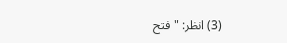(3) انظر: "فتح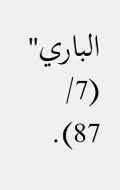الباري" (7/ 87).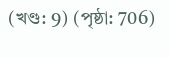(খণ্ড: 9) (পৃষ্ঠা: 706)